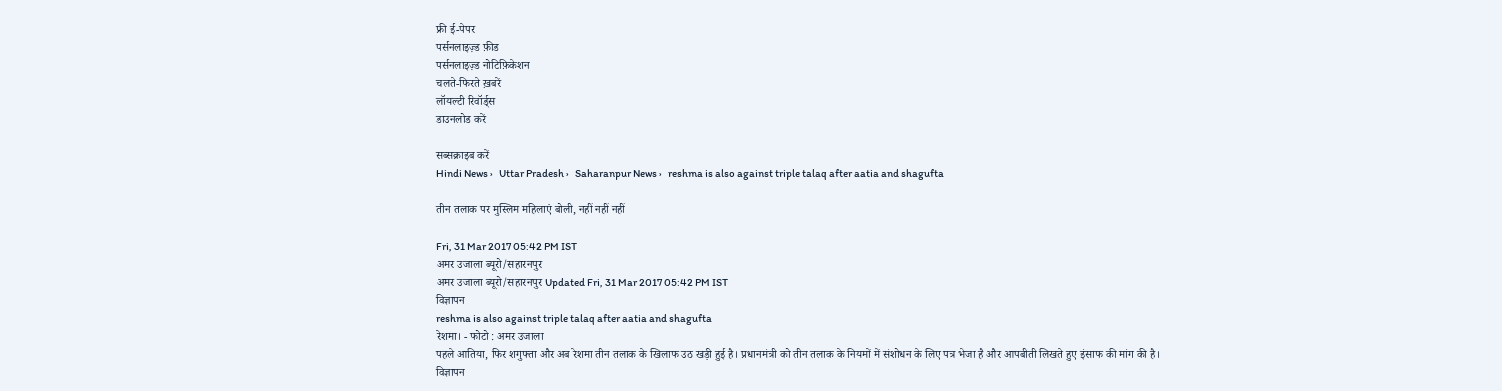फ्री ई-पेपर
पर्सनलाइज़्ड फ़ीड
पर्सनलाइज़्ड नोटिफ़िकेशन
चलते-फिरते ख़बरें
लॉयल्टी रिवॉर्ड्स
डाउनलोड करें

सब्सक्राइब करें
Hindi News ›   Uttar Pradesh ›   Saharanpur News ›   reshma is also against triple talaq after aatia and shagufta

तीन तलाक पर मुस्लिम महिलाएं बोली, नहीं नहीं नहीं

Fri, 31 Mar 2017 05:42 PM IST
अमर उजाला ब्यूरो/सहारनपुर
अमर उजाला ब्यूरो/सहारनपुर Updated Fri, 31 Mar 2017 05:42 PM IST
विज्ञापन
reshma is also against triple talaq after aatia and shagufta
रेशमा। - फोटो : अमर उजाला
पहले आतिया, फिर शगुफ्ता और अब रेशमा तीन तलाक के खिलाफ उठ खड़ी हुई है। प्रधानमंत्री को तीन तलाक के नियमों में संशोधन के लिए पत्र भेजा है और आपबीती लिखते हुए इंसाफ की मांग की है।
विज्ञापन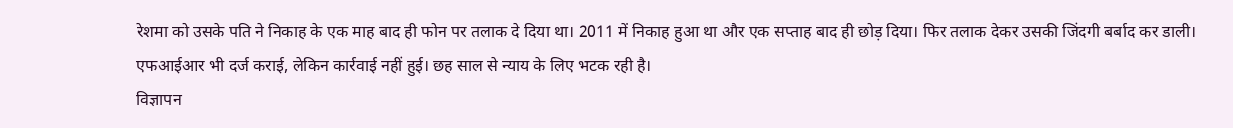रेशमा को उसके पति ने निकाह के एक माह बाद ही फोन पर तलाक दे दिया था। 2011 में निकाह हुआ था और एक सप्ताह बाद ही छोड़ दिया। फिर तलाक देकर उसकी जिंदगी बर्बाद कर डाली। एफआईआर भी दर्ज कराई, लेकिन कार्रवाई नहीं हुई। छह साल से न्याय के लिए भटक रही है।
विज्ञापन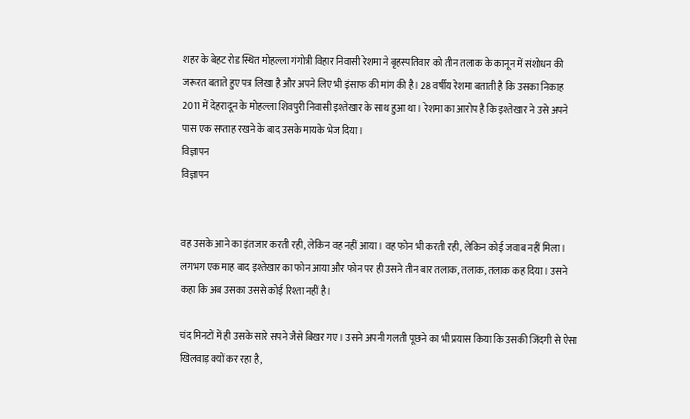शहर के बेहट रोड स्थित मोहल्ला गंगोत्री विहार निवासी रेशमा ने बृहस्पतिवार को तीन तलाक के कानून में संशोधन की जरूरत बताते हुए पत्र लिखा है और अपने लिए भी इंसाफ की मांग की है। 28 वर्षीय रेशमा बताती है कि उसका निकाह 2011 में देहरादून के मोहल्ला शिवपुरी निवासी इश्तेखार के साथ हुआ था। रेशमा का आरोप है कि इश्तेखार ने उसे अपने पास एक सप्ताह रखने के बाद उसके मायके भेज दिया।
विज्ञापन
विज्ञापन


वह उसके आने का इंतजार करती रही, लेकिन वह नहीं आया। वह फोन भी करती रही, लेकिन कोई जवाब नहीं मिला। लगभग एक माह बाद इश्तेखार का फोन आया और फोन पर ही उसने तीन बार तलाक, तलाक, तलाक कह दिया। उसने कहा कि अब उसका उससे कोई रिश्ता नहीं है।

चंद मिनटों में ही उसके सारे सपने जैसे बिखर गए। उसने अपनी गलती पूछने का भी प्रयास किया कि उसकी जिंदगी से ऐसा खिलवाड़ क्यों कर रहा है,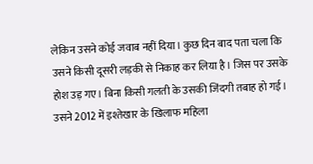लेकिन उसने कोई जवाब नहीं दिया। कुछ दिन बाद पता चला कि उसने किसी दूसरी लड़की से निकाह कर लिया है। जिस पर उसके होश उड़ गए। बिना किसी गलती के उसकी जिंदगी तबाह हो गई। उसने 2012 में इश्तेखार के खिलाफ महिला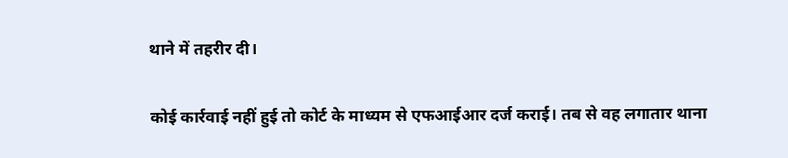थाने में तहरीर दी।

कोई कार्रवाई नहीं हुई तो कोर्ट के माध्यम से एफआईआर दर्ज कराई। तब से वह लगातार थाना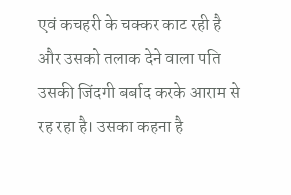एवं कचहरी के चक्कर काट रही है और उसको तलाक देने वाला पति उसकी जिंदगी बर्बाद करके आराम से रह रहा है। उसका कहना है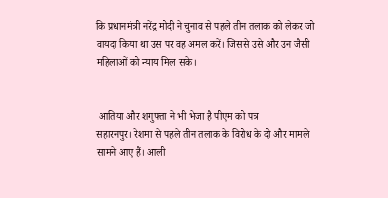कि प्रधानमंत्री नरेंद्र मोदी ने चुनाव से पहले तीन तलाक को लेकर जो वायदा किया था उस पर वह अमल करें। जिससे उसे और उन जैसी महिलाओं को न्याय मिल सके।


 आतिया और शगुफ्ता ने भी भेजा है पीएम को पत्र
सहारनपुर। रेशमा से पहले तीन तलाक के विरोध के दो और मामले सामने आए हैं। आली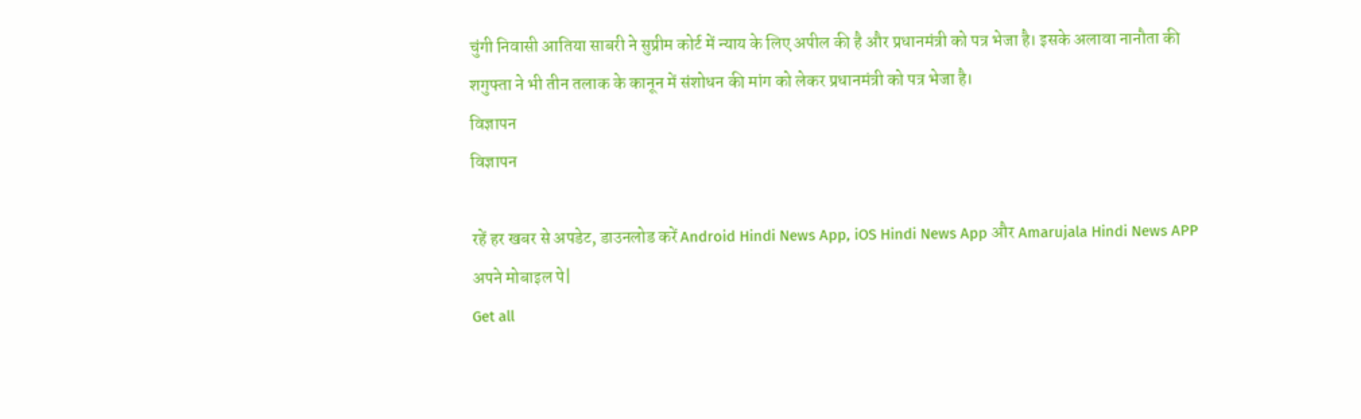चुंगी निवासी आतिया साबरी ने सुप्रीम कोर्ट में न्याय के लिए अपील की है और प्रधानमंत्री को पत्र भेजा है। इसके अलावा नानौता की शगुफ्ता ने भी तीन तलाक के कानून में संशोधन की मांग को लेकर प्रधानमंत्री को पत्र भेजा है।
विज्ञापन
विज्ञापन

रहें हर खबर से अपडेट, डाउनलोड करें Android Hindi News App, iOS Hindi News App और Amarujala Hindi News APP अपने मोबाइल पे|
Get all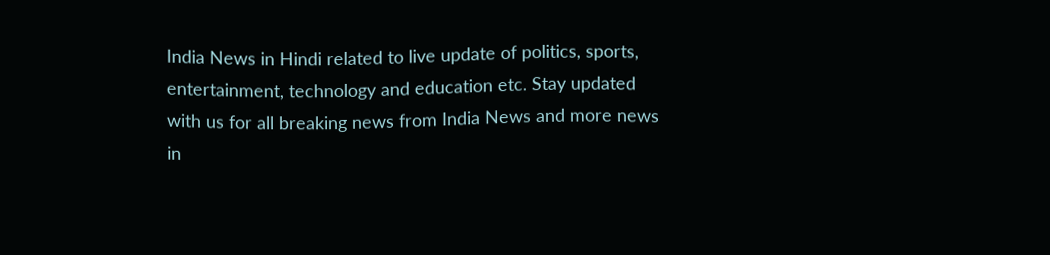India News in Hindi related to live update of politics, sports, entertainment, technology and education etc. Stay updated with us for all breaking news from India News and more news in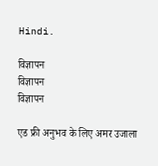Hindi.

विज्ञापन
विज्ञापन
विज्ञापन

एड फ्री अनुभव के लिए अमर उजाला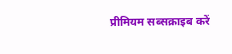प्रीमियम सब्सक्राइब करें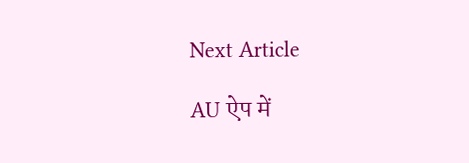Next Article

AU ऐप में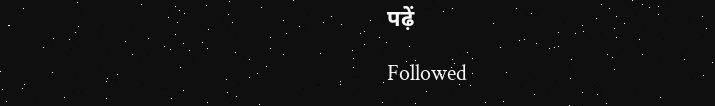पढ़ें

Followed